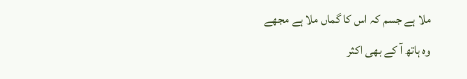ملا ہے جسم کہ اس کا گماں ملا ہے مجھے
وہ ہاتھ آ کے بھی اکثر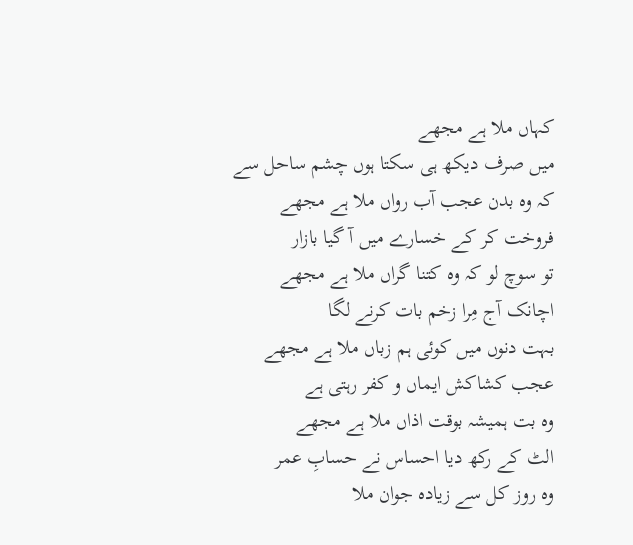کہاں ملا ہے مجھے
میں صرف دیکھ ہی سکتا ہوں چشم ساحل سے
کہ وہ بدن عجب آب رواں ملا ہے مجھے
فروخت کر کے خسارے میں آ گیا بازار
تو سوچ لو کہ وہ کتنا گراں ملا ہے مجھے
اچانک آج مِرا زخم بات کرنے لگا
بہت دنوں میں کوئی ہم زباں ملا ہے مجھے
عجب کشاکش ایماں و کفر رہتی ہے
وہ بت ہمیشہ بوقت اذاں ملا ہے مجھے
الٹ کے رکھ دیا احساس نے حسابِ عمر
وہ روز کل سے زیادہ جوان ملا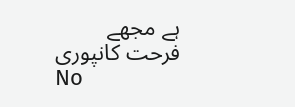ہے مجھے
فرحت کانپوری
No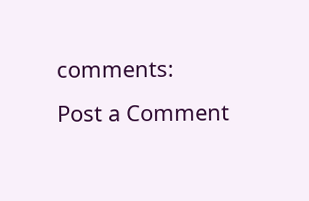comments:
Post a Comment